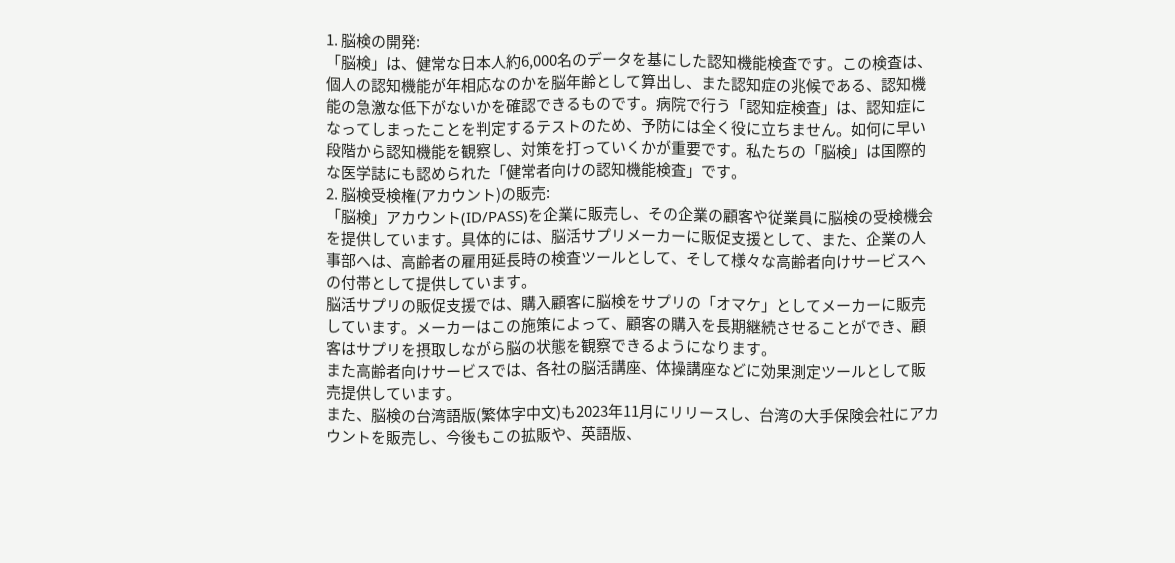1. 脳検の開発:
「脳検」は、健常な日本人約6,000名のデータを基にした認知機能検査です。この検査は、個人の認知機能が年相応なのかを脳年齢として算出し、また認知症の兆候である、認知機能の急激な低下がないかを確認できるものです。病院で行う「認知症検査」は、認知症になってしまったことを判定するテストのため、予防には全く役に立ちません。如何に早い段階から認知機能を観察し、対策を打っていくかが重要です。私たちの「脳検」は国際的な医学誌にも認められた「健常者向けの認知機能検査」です。
2. 脳検受検権(アカウント)の販売:
「脳検」アカウント(ID/PASS)を企業に販売し、その企業の顧客や従業員に脳検の受検機会を提供しています。具体的には、脳活サプリメーカーに販促支援として、また、企業の人事部へは、高齢者の雇用延長時の検査ツールとして、そして様々な高齢者向けサービスへの付帯として提供しています。
脳活サプリの販促支援では、購入顧客に脳検をサプリの「オマケ」としてメーカーに販売しています。メーカーはこの施策によって、顧客の購入を長期継続させることができ、顧客はサプリを摂取しながら脳の状態を観察できるようになります。
また高齢者向けサービスでは、各社の脳活講座、体操講座などに効果測定ツールとして販売提供しています。
また、脳検の台湾語版(繁体字中文)も2023年11月にリリースし、台湾の大手保険会社にアカウントを販売し、今後もこの拡販や、英語版、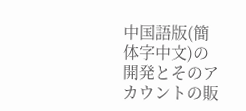中国語版(簡体字中文)の開発とそのアカウントの販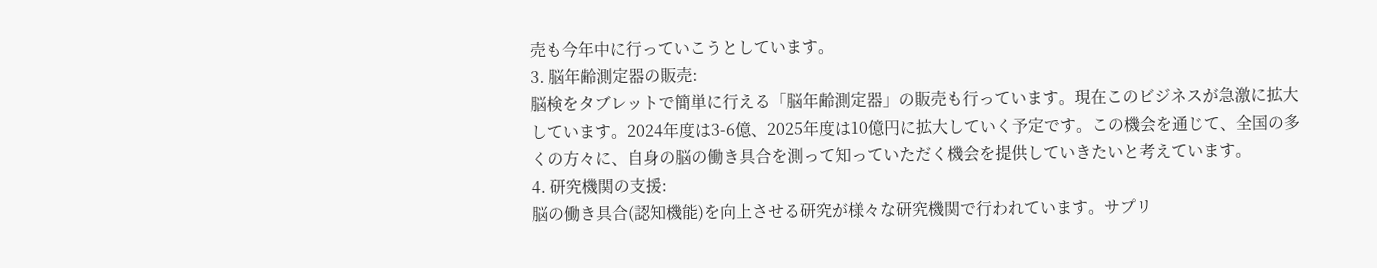売も今年中に行っていこうとしています。
3. 脳年齢測定器の販売:
脳検をタブレットで簡単に行える「脳年齢測定器」の販売も行っています。現在このビジネスが急激に拡大しています。2024年度は3-6億、2025年度は10億円に拡大していく予定です。この機会を通じて、全国の多くの方々に、自身の脳の働き具合を測って知っていただく機会を提供していきたいと考えています。
4. 研究機関の支援:
脳の働き具合(認知機能)を向上させる研究が様々な研究機関で行われています。サプリ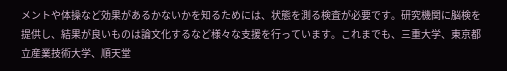メントや体操など効果があるかないかを知るためには、状態を測る検査が必要です。研究機関に脳検を提供し、結果が良いものは論文化するなど様々な支援を行っています。これまでも、三重大学、東京都立産業技術大学、順天堂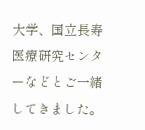大学、国立長寿医療研究センターなどとご一緒してきました。